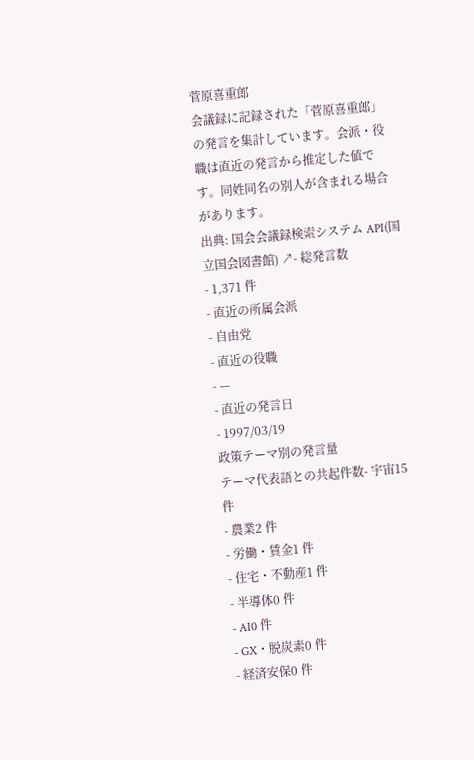菅原喜重郎
会議録に記録された「菅原喜重郎」の発言を集計しています。会派・役職は直近の発言から推定した値です。同姓同名の別人が含まれる場合があります。
出典: 国会会議録検索システム API(国立国会図書館) ↗- 総発言数
- 1,371 件
- 直近の所属会派
- 自由党
- 直近の役職
- —
- 直近の発言日
- 1997/03/19
政策テーマ別の発言量
テーマ代表語との共起件数- 宇宙15 件
- 農業2 件
- 労働・賃金1 件
- 住宅・不動産1 件
- 半導体0 件
- AI0 件
- GX・脱炭素0 件
- 経済安保0 件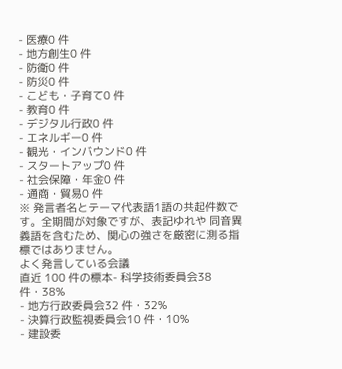- 医療0 件
- 地方創生0 件
- 防衛0 件
- 防災0 件
- こども・子育て0 件
- 教育0 件
- デジタル行政0 件
- エネルギー0 件
- 観光・インバウンド0 件
- スタートアップ0 件
- 社会保障・年金0 件
- 通商・貿易0 件
※ 発言者名とテーマ代表語1語の共起件数です。全期間が対象ですが、表記ゆれや 同音異義語を含むため、関心の強さを厳密に測る指標ではありません。
よく発言している会議
直近 100 件の標本- 科学技術委員会38 件・38%
- 地方行政委員会32 件・32%
- 決算行政監視委員会10 件・10%
- 建設委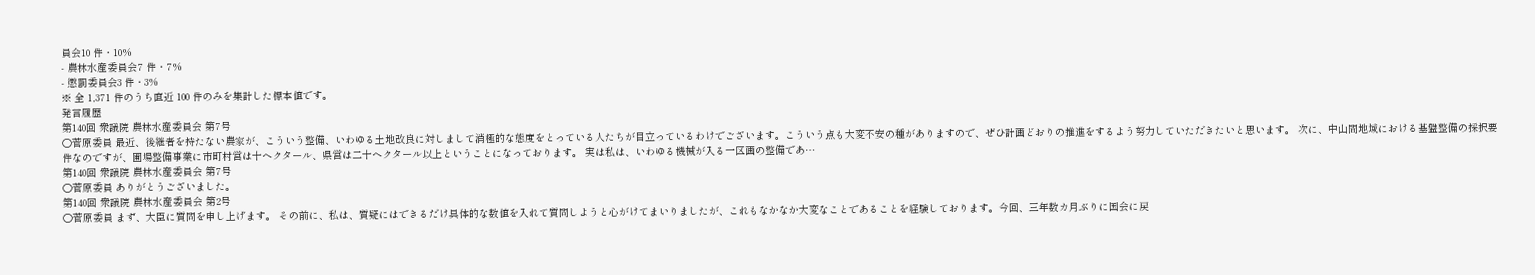員会10 件・10%
- 農林水産委員会7 件・7%
- 懲罰委員会3 件・3%
※ 全 1,371 件のうち直近 100 件のみを集計した標本値です。
発言履歴
第140回 衆議院 農林水産委員会 第7号
○菅原委員 最近、後継者を持たない農家が、こういう整備、いわゆる土地改良に対しまして消極的な態度をとっている人たちが目立っているわけでございます。こういう点も大変不安の種がありますので、ぜひ計画どおりの推進をするよう努力していただきたいと思います。 次に、中山間地域における基盤整備の採択要件なのですが、圃場整備事業に市町村営は十ヘクタール、県営は二十ヘクタール以上ということになっております。 実は私は、いわゆる機械が入る一区画の整備であ…
第140回 衆議院 農林水産委員会 第7号
○菅原委員 ありがとうございました。
第140回 衆議院 農林水産委員会 第2号
○菅原委員 まず、大臣に質問を申し上げます。 その前に、私は、質疑にはできるだけ具体的な数値を入れて質問しようと心がけてまいりましたが、これもなかなか大変なことであることを経験しております。今回、三年数カ月ぶりに国会に戻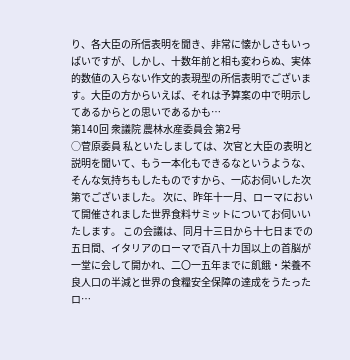り、各大臣の所信表明を聞き、非常に懐かしさもいっぱいですが、しかし、十数年前と相も変わらぬ、実体的数値の入らない作文的表現型の所信表明でございます。大臣の方からいえば、それは予算案の中で明示してあるからとの思いであるかも…
第140回 衆議院 農林水産委員会 第2号
○菅原委員 私といたしましては、次官と大臣の表明と説明を聞いて、もう一本化もできるなというような、そんな気持ちもしたものですから、一応お伺いした次第でございました。 次に、昨年十一月、ローマにおいて開催されました世界食料サミットについてお伺いいたします。 この会議は、同月十三日から十七日までの五日間、イタリアのローマで百八十カ国以上の首脳が一堂に会して開かれ、二〇一五年までに飢餓・栄養不良人口の半減と世界の食糧安全保障の達成をうたったロ…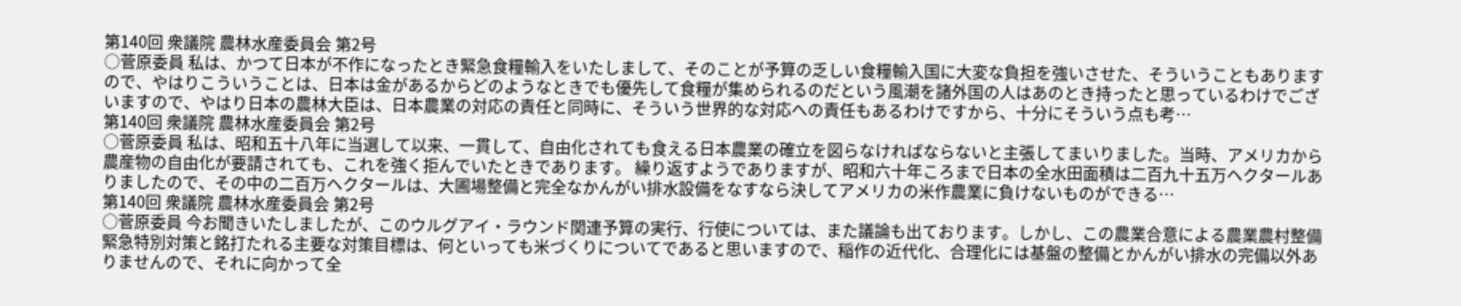第140回 衆議院 農林水産委員会 第2号
○菅原委員 私は、かつて日本が不作になったとき緊急食糧輸入をいたしまして、そのことが予算の乏しい食糧輸入国に大変な負担を強いさせた、そういうこともありますので、やはりこういうことは、日本は金があるからどのようなときでも優先して食糧が集められるのだという風潮を諸外国の人はあのとき持ったと思っているわけでございますので、やはり日本の農林大臣は、日本農業の対応の責任と同時に、そういう世界的な対応への責任もあるわけですから、十分にそういう点も考…
第140回 衆議院 農林水産委員会 第2号
○菅原委員 私は、昭和五十八年に当選して以来、一貫して、自由化されても食える日本農業の確立を図らなければならないと主張してまいりました。当時、アメリカから農産物の自由化が要請されても、これを強く拒んでいたときであります。 繰り返すようでありますが、昭和六十年ころまで日本の全水田面積は二百九十五万ヘクタールありましたので、その中の二百万ヘクタールは、大圃場整備と完全なかんがい排水設備をなすなら決してアメリカの米作農業に負けないものができる…
第140回 衆議院 農林水産委員会 第2号
○菅原委員 今お聞きいたしましたが、このウルグアイ・ラウンド関連予算の実行、行使については、また議論も出ております。しかし、この農業合意による農業農村整備緊急特別対策と銘打たれる主要な対策目標は、何といっても米づくりについてであると思いますので、稲作の近代化、合理化には基盤の整備とかんがい排水の完備以外ありませんので、それに向かって全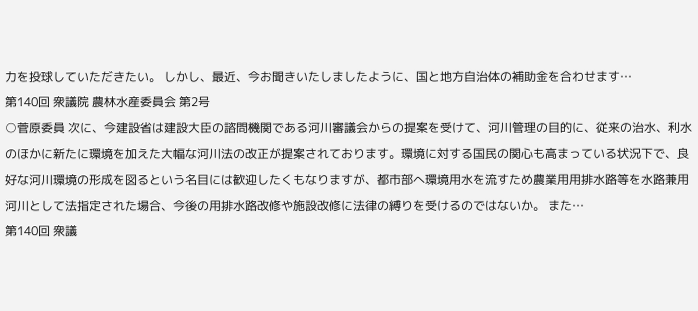力を投球していただきたい。 しかし、最近、今お聞きいたしましたように、国と地方自治体の補助金を合わせます…
第140回 衆議院 農林水産委員会 第2号
○菅原委員 次に、今建設省は建設大臣の諮問機関である河川審議会からの提案を受けて、河川管理の目的に、従来の治水、利水のほかに新たに環境を加えた大幅な河川法の改正が提案されております。環境に対する国民の関心も高まっている状況下で、良好な河川環境の形成を図るという名目には歓迎したくもなりますが、都市部へ環境用水を流すため農業用用排水路等を水路兼用河川として法指定された場合、今後の用排水路改修や施設改修に法律の縛りを受けるのではないか。 また…
第140回 衆議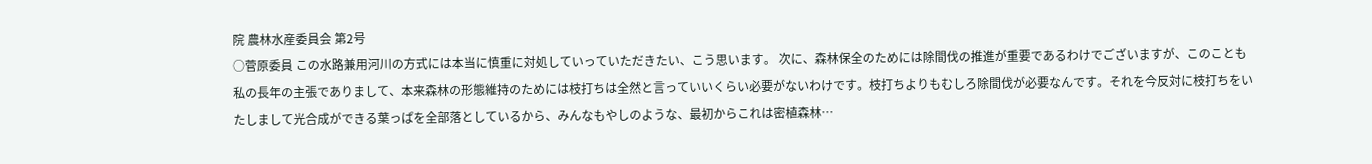院 農林水産委員会 第2号
○菅原委員 この水路兼用河川の方式には本当に慎重に対処していっていただきたい、こう思います。 次に、森林保全のためには除間伐の推進が重要であるわけでございますが、このことも私の長年の主張でありまして、本来森林の形態維持のためには枝打ちは全然と言っていいくらい必要がないわけです。枝打ちよりもむしろ除間伐が必要なんです。それを今反対に枝打ちをいたしまして光合成ができる葉っぱを全部落としているから、みんなもやしのような、最初からこれは密植森林…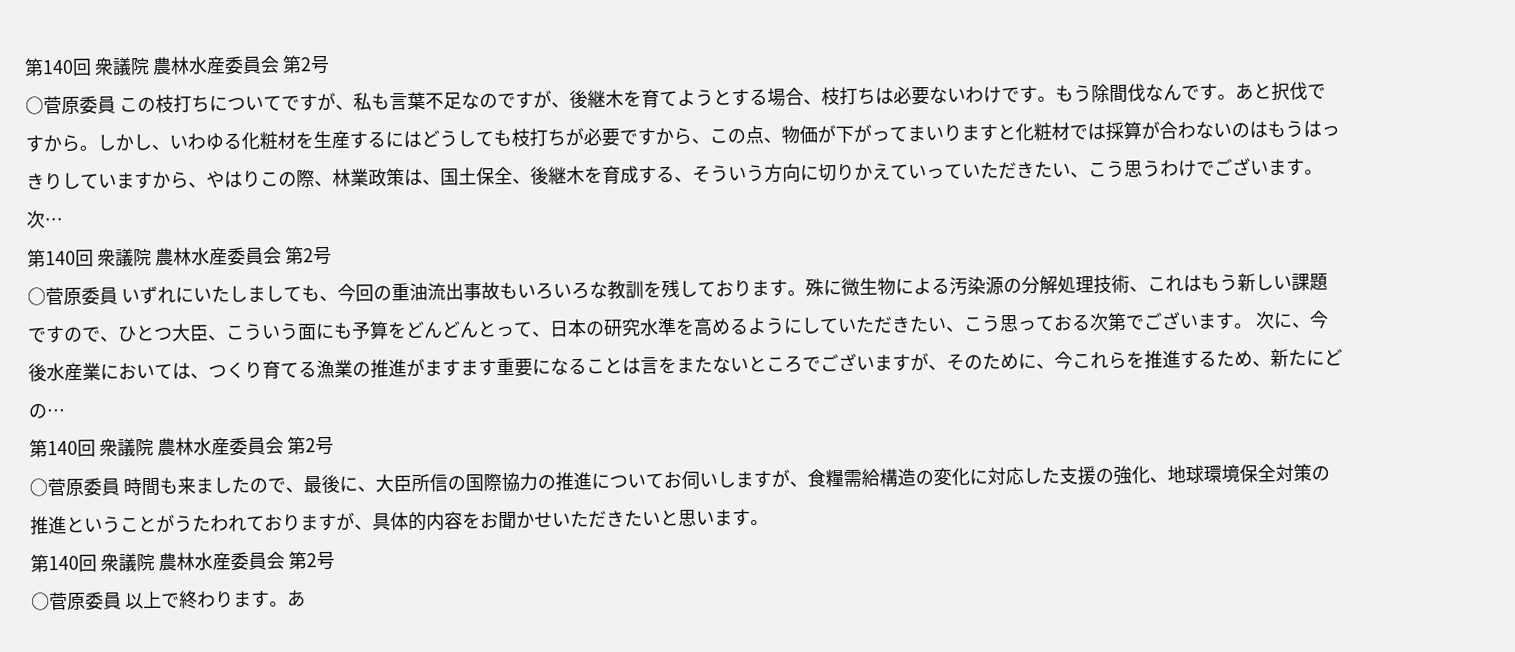第140回 衆議院 農林水産委員会 第2号
○菅原委員 この枝打ちについてですが、私も言葉不足なのですが、後継木を育てようとする場合、枝打ちは必要ないわけです。もう除間伐なんです。あと択伐ですから。しかし、いわゆる化粧材を生産するにはどうしても枝打ちが必要ですから、この点、物価が下がってまいりますと化粧材では採算が合わないのはもうはっきりしていますから、やはりこの際、林業政策は、国土保全、後継木を育成する、そういう方向に切りかえていっていただきたい、こう思うわけでございます。 次…
第140回 衆議院 農林水産委員会 第2号
○菅原委員 いずれにいたしましても、今回の重油流出事故もいろいろな教訓を残しております。殊に微生物による汚染源の分解処理技術、これはもう新しい課題ですので、ひとつ大臣、こういう面にも予算をどんどんとって、日本の研究水準を高めるようにしていただきたい、こう思っておる次第でございます。 次に、今後水産業においては、つくり育てる漁業の推進がますます重要になることは言をまたないところでございますが、そのために、今これらを推進するため、新たにどの…
第140回 衆議院 農林水産委員会 第2号
○菅原委員 時間も来ましたので、最後に、大臣所信の国際協力の推進についてお伺いしますが、食糧需給構造の変化に対応した支援の強化、地球環境保全対策の推進ということがうたわれておりますが、具体的内容をお聞かせいただきたいと思います。
第140回 衆議院 農林水産委員会 第2号
○菅原委員 以上で終わります。あ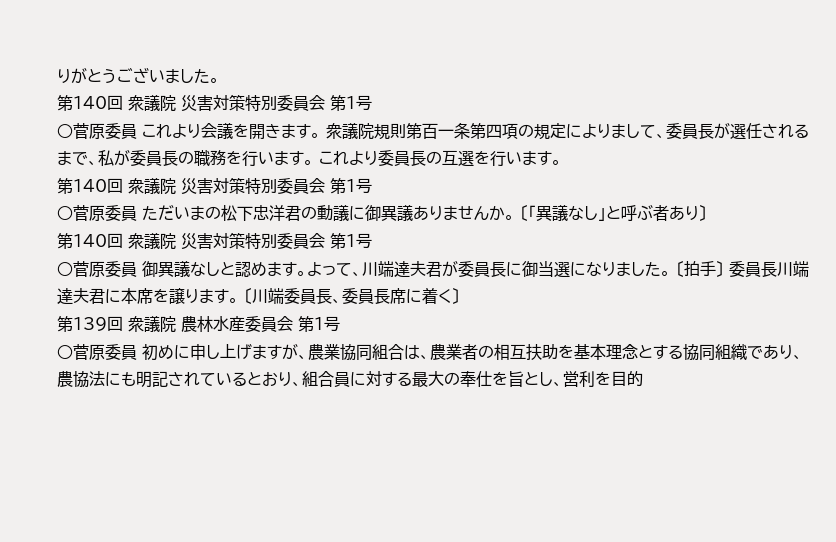りがとうございました。
第140回 衆議院 災害対策特別委員会 第1号
○菅原委員 これより会議を開きます。 衆議院規則第百一条第四項の規定によりまして、委員長が選任されるまで、私が委員長の職務を行います。 これより委員長の互選を行います。
第140回 衆議院 災害対策特別委員会 第1号
○菅原委員 ただいまの松下忠洋君の動議に御異議ありませんか。 〔「異議なし」と呼ぶ者あり〕
第140回 衆議院 災害対策特別委員会 第1号
○菅原委員 御異議なしと認めます。よって、川端達夫君が委員長に御当選になりました。 〔拍手〕 委員長川端達夫君に本席を譲ります。 〔川端委員長、委員長席に着く〕
第139回 衆議院 農林水産委員会 第1号
○菅原委員 初めに申し上げますが、農業協同組合は、農業者の相互扶助を基本理念とする協同組織であり、農協法にも明記されているとおり、組合員に対する最大の奉仕を旨とし、営利を目的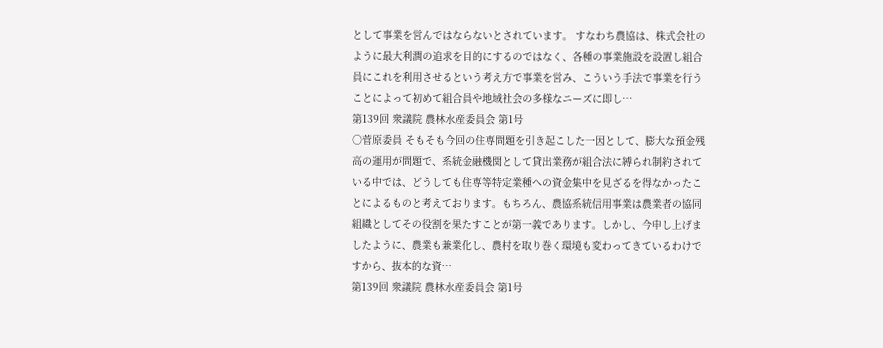として事業を営んではならないとされています。 すなわち農協は、株式会社のように最大利潤の追求を目的にするのではなく、各種の事業施設を設置し組合員にこれを利用させるという考え方で事業を営み、こういう手法で事業を行うことによって初めて組合員や地域社会の多様なニーズに即し…
第139回 衆議院 農林水産委員会 第1号
○菅原委員 そもそも今回の住専問題を引き起こした一因として、膨大な預金残高の運用が問題で、系統金融機関として貸出業務が組合法に縛られ制約されている中では、どうしても住専等特定業種への資金集中を見ざるを得なかったことによるものと考えております。もちろん、農協系統信用事業は農業者の協同組織としてその役割を果たすことが第一義であります。しかし、今申し上げましたように、農業も兼業化し、農村を取り巻く環境も変わってきているわけですから、抜本的な資…
第139回 衆議院 農林水産委員会 第1号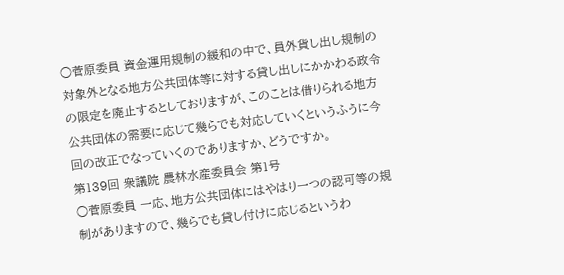○菅原委員 資金運用規制の緩和の中で、員外貨し出し規制の対象外となる地方公共団体等に対する貸し出しにかかわる政令の限定を廃止するとしておりますが、このことは借りられる地方公共団体の需要に応じて幾らでも対応していくというふうに今回の改正でなっていくのでありますか、どうですか。
第139回 衆議院 農林水産委員会 第1号
○菅原委員 一応、地方公共団体にはやはり一つの認可等の規制がありますので、幾らでも貸し付けに応じるというわ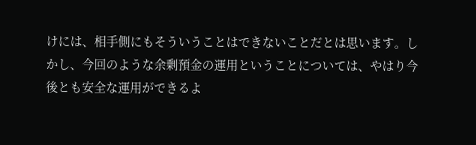けには、相手側にもそういうことはできないことだとは思います。しかし、今回のような余剰預金の運用ということについては、やはり今後とも安全な運用ができるよ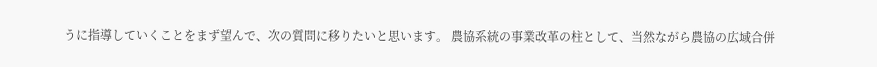うに指導していくことをまず望んで、次の質問に移りたいと思います。 農協系統の事業改革の柱として、当然ながら農協の広域合併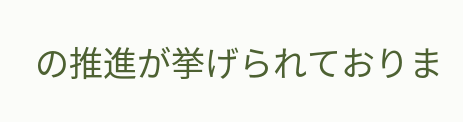の推進が挙げられておりま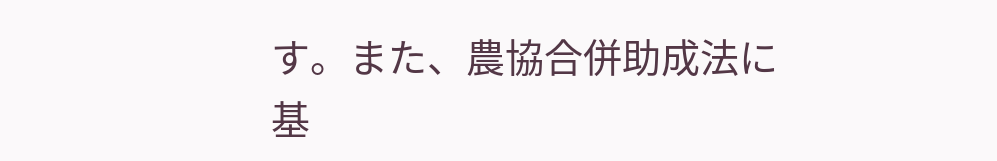す。また、農協合併助成法に基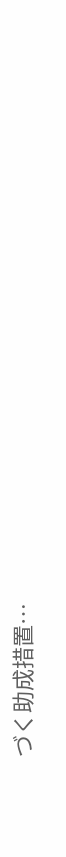づく助成措置…